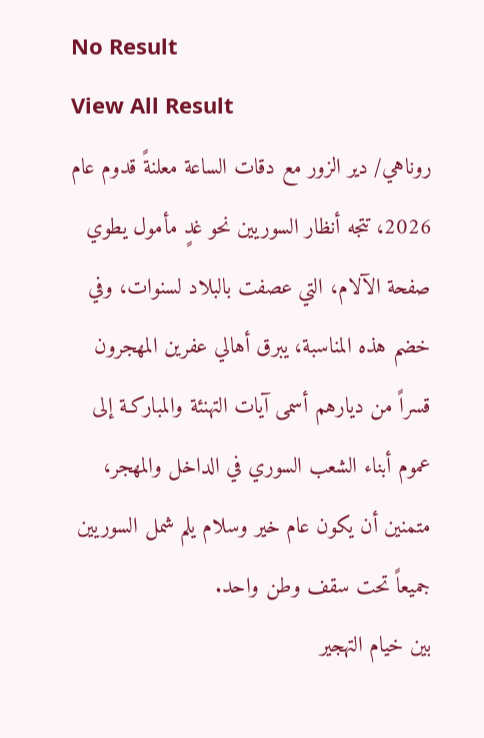No Result
View All Result
روناهي/ دير الزور مع دقات الساعة معلنةً قدوم عام 2026، تتجه أنظار السوريين نحو غدٍ مأمول يطوي صفحة الآلام، التي عصفت بالبلاد لسنوات، وفي خضم هذه المناسبة، يبرق أهالي عفرين المهجرون قسراً من ديارهم أسمى آيات التهنئة والمباركـة إلى عموم أبناء الشعب السوري في الداخل والمهجر، متمنين أن يكون عام خير وسلام يلم شمل السوريين جميعاً تحت سقف وطن واحد.
بين خيام التهجير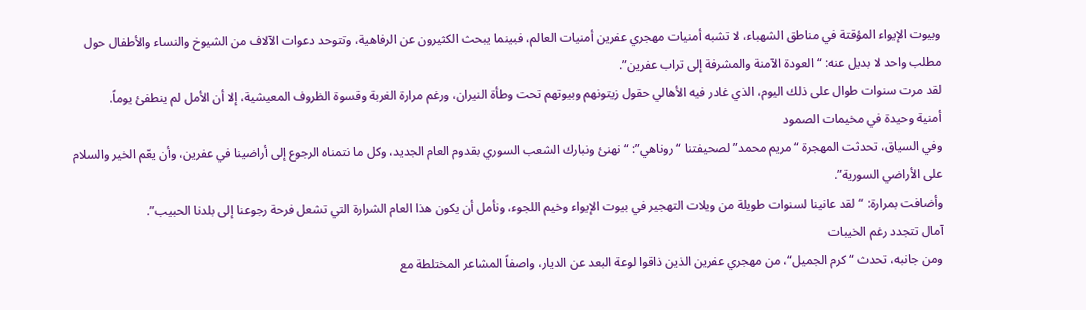وبيوت الإيواء المؤقتة في مناطق الشهباء، لا تشبه أمنيات مهجري عفرين أمنيات العالم، فبينما يبحث الكثيرون عن الرفاهية، وتتوحد دعوات الآلاف من الشيوخ والنساء والأطفال حول مطلب واحد لا بديل عنه: “العودة الآمنة والمشرفة إلى تراب عفرين”.
لقد مرت سنوات طوال على ذلك اليوم، الذي غادر فيه الأهالي حقول زيتونهم وبيوتهم تحت وطأة النيران، ورغم مرارة الغربة وقسوة الظروف المعيشية، إلا أن الأمل لم ينطفئ يوماً.
أمنية وحيدة في مخيمات الصمود
وفي السياق، تحدثت المهجرة “مريم محمد” لصحيفتنا “روناهي”: “نهنئ ونبارك الشعب السوري بقدوم العام الجديد، وكل ما نتمناه الرجوع إلى أراضينا في عفرين، وأن يعّم الخير والسلام على الأراضي السورية”.
وأضافت بمرارة: “لقد عانينا لسنوات طويلة من ويلات التهجير في بيوت الإيواء وخيم اللجوء، ونأمل أن يكون هذا العام الشرارة التي تشعل فرحة رجوعنا إلى بلدنا الحبيب”.
آمال تتجدد رغم الخيبات
ومن جانبه، تحدث “كرم الجميل“، من مهجري عفرين الذين ذاقوا لوعة البعد عن الديار، واصفاً المشاعر المختلطة مع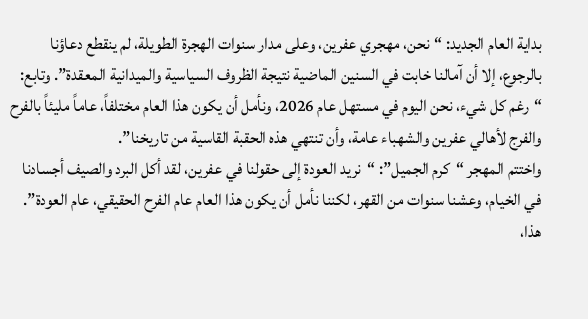بداية العام الجديد: “نحن، مهجري عفرين، وعلى مدار سنوات الهجرة الطويلة، لم ينقطع دعاؤنا بالرجوع، إلا أن آمالنا خابت في السنين الماضية نتيجة الظروف السياسية والميدانية المعقدة”. وتابع: “رغم كل شيء، نحن اليوم في مستهل عام 2026، ونأمل أن يكون هذا العام مختلفاً، عاماً مليئاً بالفرح والفرج لأهالي عفرين والشهباء عامة، وأن تنتهي هذه الحقبة القاسية من تاريخنا”.
واختتم المهجر “كرم الجميل”: “نريد العودة إلى حقولنا في عفرين، لقد أكل البرد والصيف أجسادنا في الخيام، وعشنا سنوات من القهر، لكننا نأمل أن يكون هذا العام عام الفرح الحقيقي، عام العودة”.
هذا،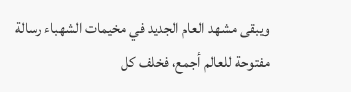ويبقى مشهد العام الجديد في مخيمات الشهباء رسالة مفتوحة للعالم أجمع، فخلف كل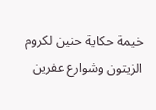خيمة حكاية حنين لكروم الزيتون وشوارع عفرين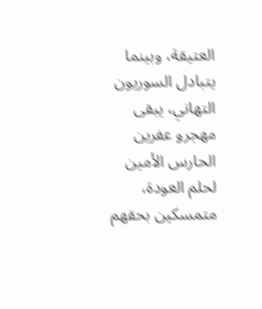العتيقة، وبينما يتبادل السوريون التهاني، يبقى مهجرو عفرين الحارس الأمين لحلم العودة، متمسكين بحقهم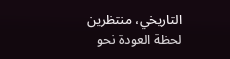التاريخي، منتظرين لحظة العودة نحو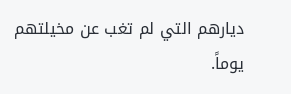ديارهم التي لم تغب عن مخيلتهم يوماً.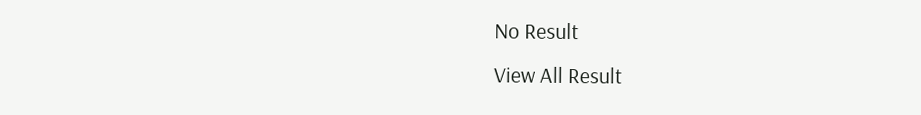No Result
View All Result